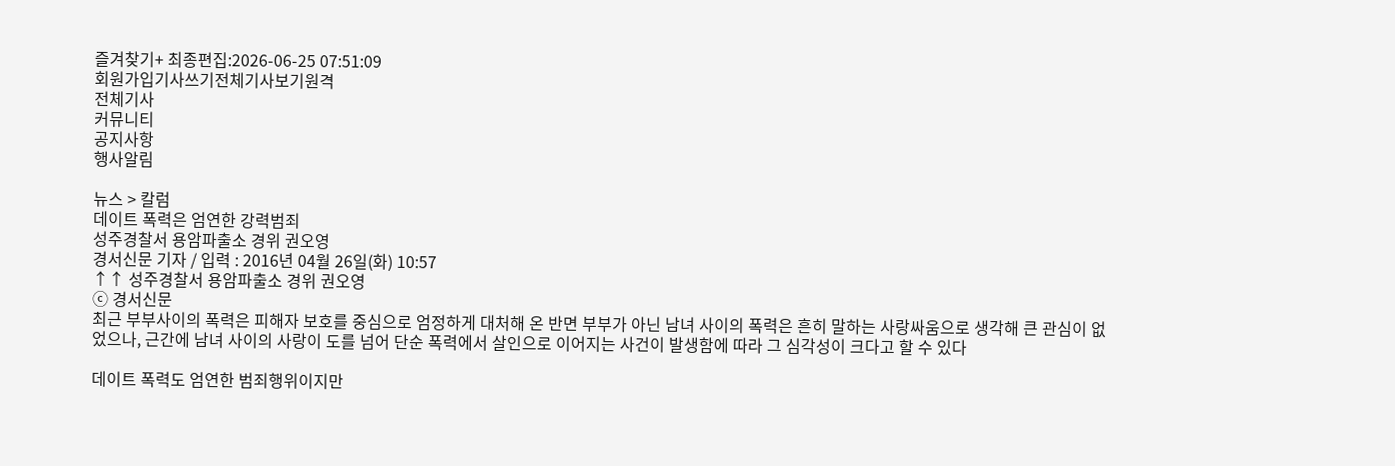즐겨찾기+ 최종편집:2026-06-25 07:51:09
회원가입기사쓰기전체기사보기원격
전체기사
커뮤니티
공지사항
행사알림

뉴스 > 칼럼
데이트 폭력은 엄연한 강력범죄
성주경찰서 용암파출소 경위 권오영
경서신문 기자 / 입력 : 2016년 04월 26일(화) 10:57
↑↑ 성주경찰서 용암파출소 경위 권오영
ⓒ 경서신문
최근 부부사이의 폭력은 피해자 보호를 중심으로 엄정하게 대처해 온 반면 부부가 아닌 남녀 사이의 폭력은 흔히 말하는 사랑싸움으로 생각해 큰 관심이 없었으나, 근간에 남녀 사이의 사랑이 도를 넘어 단순 폭력에서 살인으로 이어지는 사건이 발생함에 따라 그 심각성이 크다고 할 수 있다

데이트 폭력도 엄연한 범죄행위이지만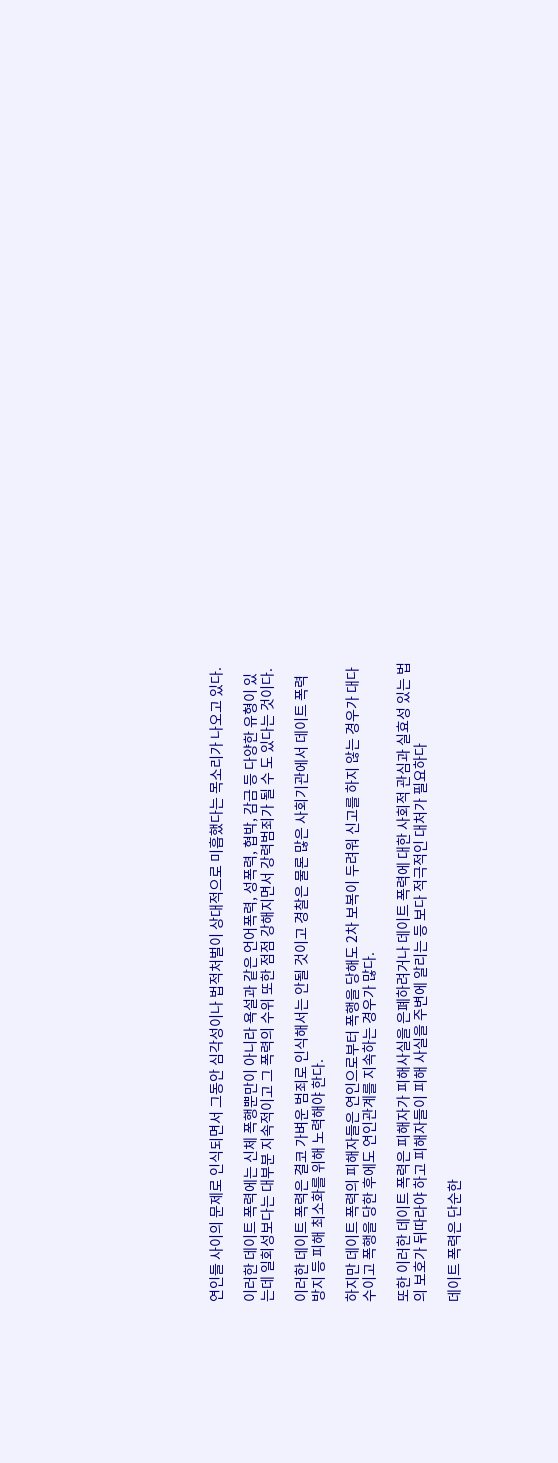연인들 사이의 문제로 인식되면서 그동안 심각성이나 법적처벌이 상대적으로 미흡했다는 목소리가 나오고 있다.

이러한 데이트 폭력에는 신체 폭행뿐만이 아니라 욕설과 같은 언어폭력, 성폭력, 협박, 감금 등 다양한 유형이 있는데 일회성보다는 대부분 지속적이고 그 폭력의 수위 또한 점점 강해지면서 강력범죄가 될 수 도 있다는 것이다.

이러한 데이트 폭력은 결코 가벼운 범죄로 인식해서는 안될 것이고 경찰은 물론 많은 사회기관에서 데이트 폭력 방지 등 피해 최소화를 위해 노력해야 한다.

하지만 데이트 폭력의 피해자들은 연인으로부터 폭행을 당해도 2차 보복이 두려워 신고를 하지 않는 경우가 대다수이고 폭행을 당한 후에도 연인관계를 지속하는 경우가 많다.

또한 이러한 데이트 폭력은 피해자가 피해사실을 은폐하려거나 데이트 폭력에 대한 사회적 관심과 실효성 있는 법의 보호가 뒤따라야 하고 피해자들이 피해 사실을 주변에 알리는 등 보다 적극적인 대처가 필요하다

데이트 폭력은 단순한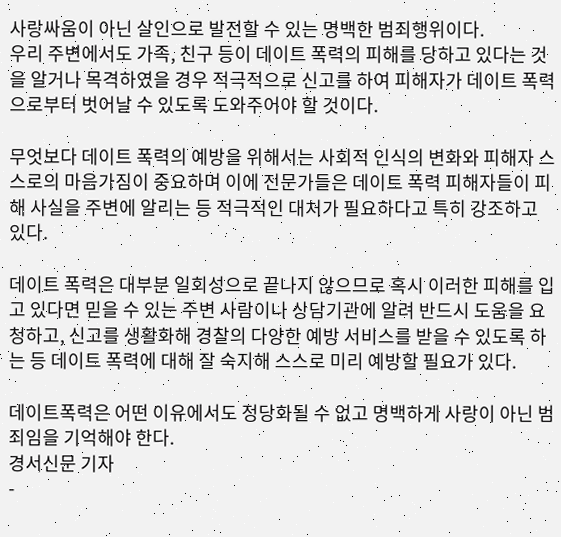사랑싸움이 아닌 살인으로 발전할 수 있는 명백한 범죄행위이다.
우리 주변에서도 가족, 친구 등이 데이트 폭력의 피해를 당하고 있다는 것을 알거나 목격하였을 경우 적극적으로 신고를 하여 피해자가 데이트 폭력으로부터 벗어날 수 있도록 도와주어야 할 것이다.

무엇보다 데이트 폭력의 예방을 위해서는 사회적 인식의 변화와 피해자 스스로의 마음가짐이 중요하며 이에 전문가들은 데이트 폭력 피해자들이 피해 사실을 주변에 알리는 등 적극적인 대처가 필요하다고 특히 강조하고 있다.

데이트 폭력은 대부분 일회성으로 끝나지 않으므로 혹시 이러한 피해를 입고 있다면 믿을 수 있는 주변 사람이나 상담기관에 알려 반드시 도움을 요청하고, 신고를 생활화해 경찰의 다양한 예방 서비스를 받을 수 있도록 하는 등 데이트 폭력에 대해 잘 숙지해 스스로 미리 예방할 필요가 있다.

데이트폭력은 어떤 이유에서도 정당화될 수 없고 명백하게 사랑이 아닌 범죄임을 기억해야 한다.
경서신문 기자
-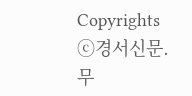Copyrights ⓒ경서신문. 무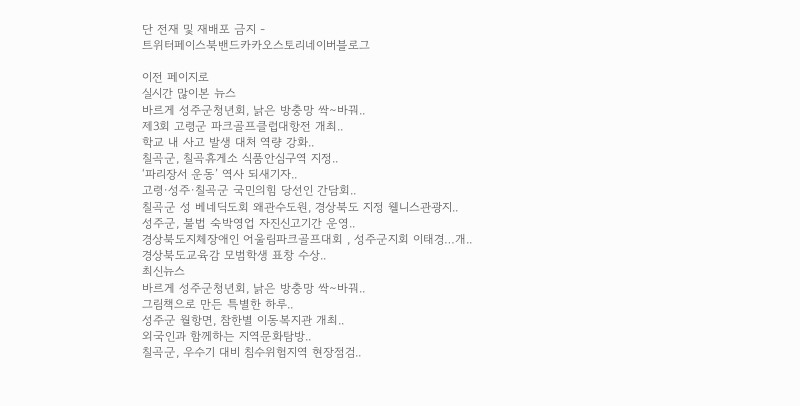단 전재 및 재배포 금지 -
트위터페이스북밴드카카오스토리네이버블로그

이전 페이지로
실시간 많이본 뉴스
바르게 성주군청년회, 낡은 방충망 싹∼바꿔..
제3회 고령군 파크골프클럽대항전 개최..
학교 내 사고 발생 대처 역량 강화..
칠곡군, 칠곡휴게소 식품안심구역 지정..
‘파리장서 운동’ 역사 되새기자..
고령·성주·칠곡군 국민의힘 당선인 간담회..
칠곡군 성 베네딕도회 왜관수도원, 경상북도 지정 웰니스관광지..
성주군, 불법 숙박영업 자진신고기간 운영..
경상북도지체장애인 어울림파크골프대회 , 성주군지회 이태경…개..
경상북도교육감 모범학생 표창 수상..
최신뉴스
바르게 성주군청년회, 낡은 방충망 싹∼바꿔..
그림책으로 만든 특별한 하루..
성주군 월항면, 참한별 이동복지관 개최..
외국인과 함께하는 지역문화탐방..
칠곡군, 우수기 대비 침수위험지역 현장점검..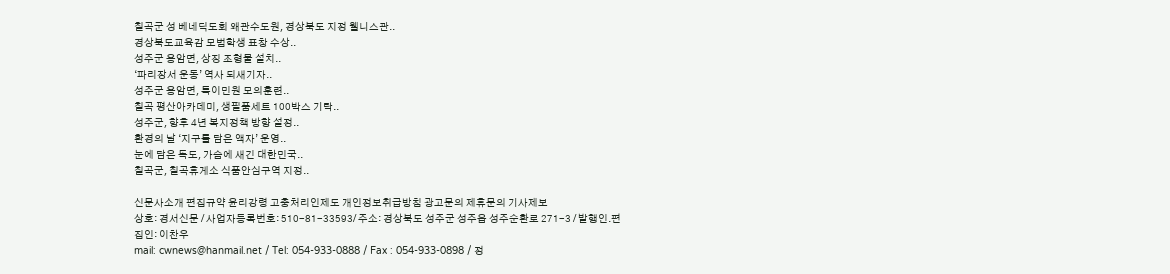칠곡군 성 베네딕도회 왜관수도원, 경상북도 지정 웰니스관..
경상북도교육감 모범학생 표창 수상..
성주군 용암면, 상징 조형물 설치..
‘파리장서 운동’ 역사 되새기자..
성주군 용암면, 특이민원 모의훈련..
칠곡 평산아카데미, 생필품세트 100박스 기탁..
성주군, 향후 4년 복지정책 방향 설정..
환경의 날 ‘지구를 담은 액자’ 운영..
눈에 담은 독도, 가슴에 새긴 대한민국..
칠곡군, 칠곡휴게소 식품안심구역 지정..

신문사소개 편집규약 윤리강령 고충처리인제도 개인정보취급방침 광고문의 제휴문의 기사제보
상호: 경서신문 / 사업자등록번호: 510-81-33593/ 주소: 경상북도 성주군 성주읍 성주순환로 271-3 / 발행인.편집인: 이찬우
mail: cwnews@hanmail.net / Tel: 054-933-0888 / Fax : 054-933-0898 / 정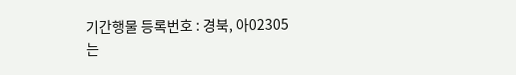기간행물 등록번호 : 경북, 아02305
는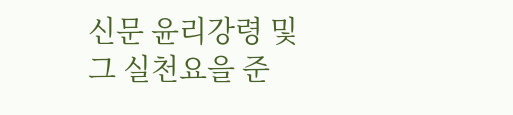신문 윤리강령 및 그 실천요을 준